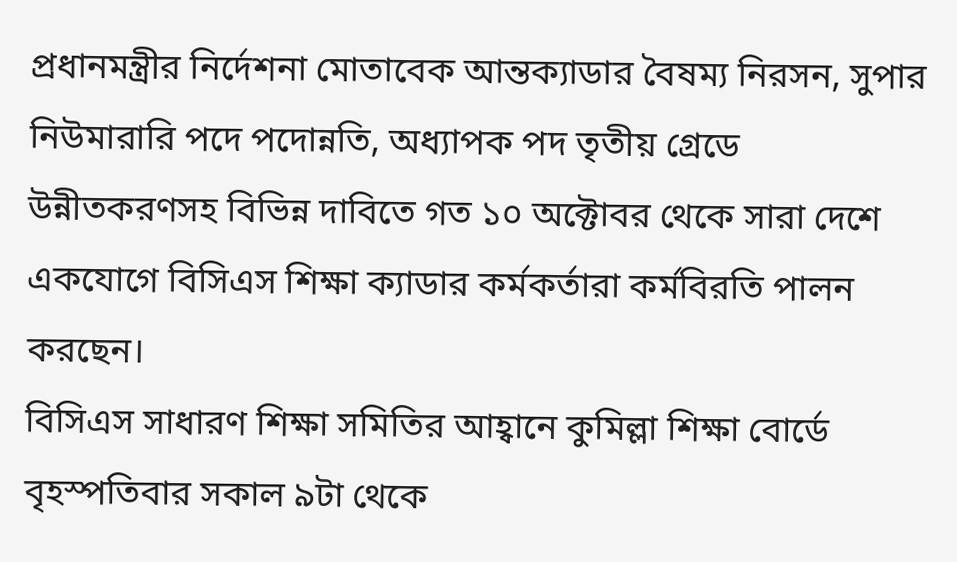প্রধানমন্ত্রীর নির্দেশনা মোতাবেক আন্তক্যাডার বৈষম্য নিরসন, সুপার নিউমারারি পদে পদোন্নতি, অধ্যাপক পদ তৃতীয় গ্রেডে উন্নীতকরণসহ বিভিন্ন দাবিতে গত ১০ অক্টোবর থেকে সারা দেশে একযোগে বিসিএস শিক্ষা ক্যাডার কর্মকর্তারা কর্মবিরতি পালন করছেন।
বিসিএস সাধারণ শিক্ষা সমিতির আহ্বানে কুমিল্লা শিক্ষা বোর্ডে বৃহস্পতিবার সকাল ৯টা থেকে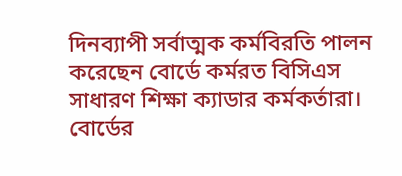দিনব্যাপী সর্বাত্মক কর্মবিরতি পালন করেছেন বোর্ডে কর্মরত বিসিএস সাধারণ শিক্ষা ক্যাডার কর্মকর্তারা।
বোর্ডের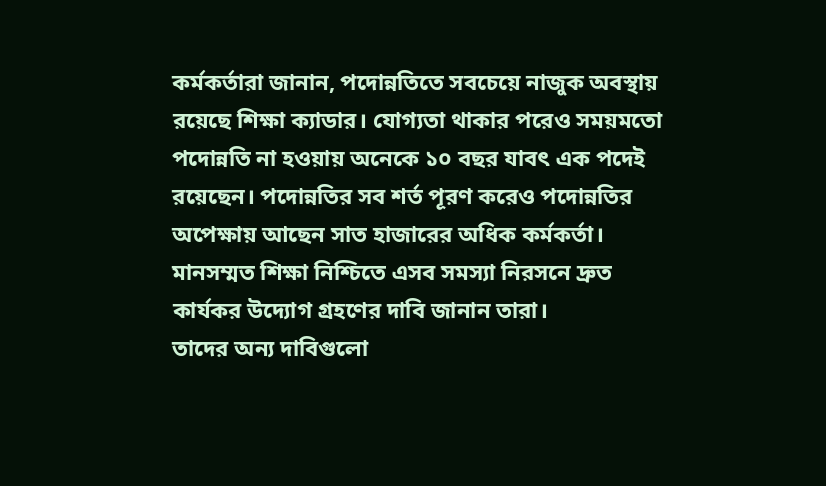কর্মকর্তারা জানান, পদোন্নতিতে সবচেয়ে নাজুক অবস্থায় রয়েছে শিক্ষা ক্যাডার। যোগ্যতা থাকার পরেও সময়মতো পদোন্নতি না হওয়ায় অনেকে ১০ বছর যাবৎ এক পদেই রয়েছেন। পদোন্নতির সব শর্ত পূরণ করেও পদোন্নতির অপেক্ষায় আছেন সাত হাজারের অধিক কর্মকর্তা। মানসম্মত শিক্ষা নিশ্চিতে এসব সমস্যা নিরসনে দ্রুত কার্যকর উদ্যোগ গ্রহণের দাবি জানান তারা।
তাদের অন্য দাবিগুলো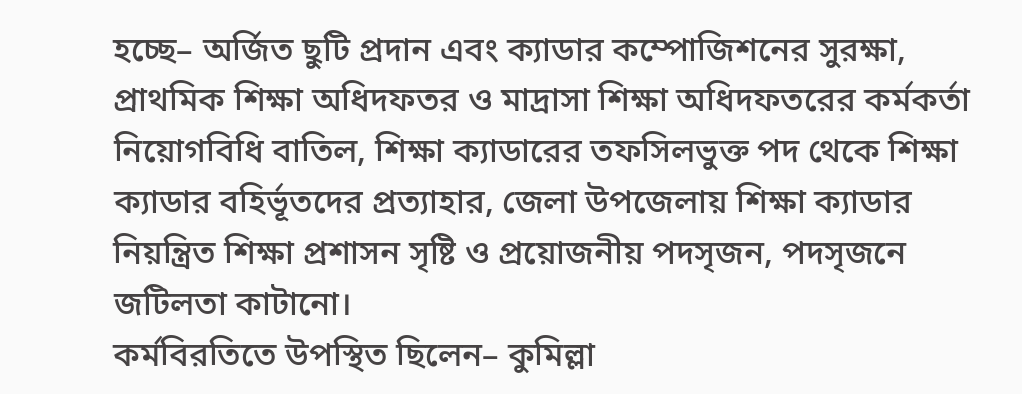হচ্ছে– অর্জিত ছুটি প্রদান এবং ক্যাডার কম্পোজিশনের সুরক্ষা, প্রাথমিক শিক্ষা অধিদফতর ও মাদ্রাসা শিক্ষা অধিদফতরের কর্মকর্তা নিয়োগবিধি বাতিল, শিক্ষা ক্যাডারের তফসিলভুক্ত পদ থেকে শিক্ষা ক্যাডার বহির্ভূতদের প্রত্যাহার, জেলা উপজেলায় শিক্ষা ক্যাডার নিয়ন্ত্রিত শিক্ষা প্রশাসন সৃষ্টি ও প্রয়োজনীয় পদসৃজন, পদসৃজনে জটিলতা কাটানো।
কর্মবিরতিতে উপস্থিত ছিলেন– কুমিল্লা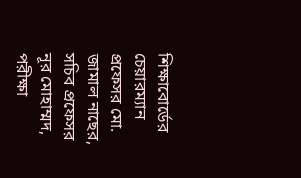শিক্ষাবোর্ডের চেয়ারম্যান প্রফেসর মো. জামাল নাছের, সচিব প্রফেসর নূর মোহাম্মদ, পরীক্ষা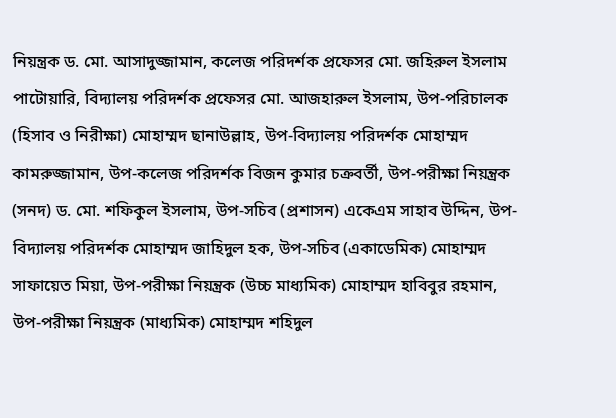নিয়ন্ত্রক ড. মো. আসাদুজ্জামান, কলেজ পরিদর্শক প্রফেসর মো. জহিরুল ইসলাম পাটোয়ারি, বিদ্যালয় পরিদর্শক প্রফেসর মো. আজহারুল ইসলাম, উপ-পরিচালক (হিসাব ও নিরীক্ষা) মোহাম্মদ ছানাউল্লাহ, উপ-বিদ্যালয় পরিদর্শক মোহাম্মদ কামরুজ্জামান, উপ-কলেজ পরিদর্শক বিজন কুমার চক্রবর্তী, উপ-পরীক্ষা নিয়ন্ত্রক (সনদ) ড. মো. শফিকুল ইসলাম, উপ-সচিব (প্রশাসন) একেএম সাহাব উদ্দিন, উপ-বিদ্যালয় পরিদর্শক মোহাম্মদ জাহিদুল হক, উপ-সচিব (একাডেমিক) মোহাম্মদ সাফায়েত মিয়া, উপ-পরীক্ষা নিয়ন্ত্রক (উচ্চ মাধ্যমিক) মোহাম্মদ হাবিবুর রহমান, উপ-পরীক্ষা নিয়ন্ত্রক (মাধ্যমিক) মোহাম্মদ শহিদুল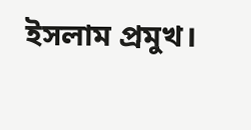ইসলাম প্রমুখ।